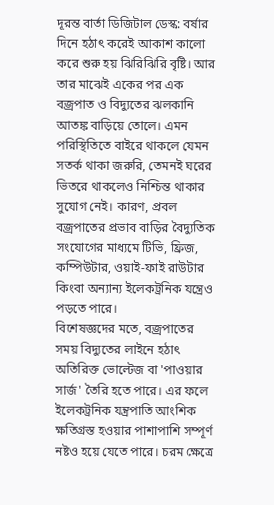দূরন্ত বার্তা ডিজিটাল ডেস্ক: বর্ষার দিনে হঠাৎ করেই আকাশ কালো করে শুরু হয় ঝিরিঝিরি বৃষ্টি। আর তার মাঝেই একের পর এক বজ্রপাত ও বিদ্যুতের ঝলকানি আতঙ্ক বাড়িয়ে তোলে। এমন পরিস্থিতিতে বাইরে থাকলে যেমন সতর্ক থাকা জরুরি, তেমনই ঘরের ভিতরে থাকলেও নিশ্চিন্ত থাকার সুযোগ নেই। কারণ, প্রবল বজ্রপাতের প্রভাব বাড়ির বৈদ্যুতিক সংযোগের মাধ্যমে টিভি, ফ্রিজ, কম্পিউটার, ওয়াই-ফাই রাউটার কিংবা অন্যান্য ইলেকট্রনিক যন্ত্রেও পড়তে পারে।
বিশেষজ্ঞদের মতে, বজ্রপাতের সময় বিদ্যুতের লাইনে হঠাৎ অতিরিক্ত ভোল্টেজ বা 'পাওয়ার সার্জ' তৈরি হতে পারে। এর ফলে ইলেকট্রনিক যন্ত্রপাতি আংশিক ক্ষতিগ্রস্ত হওয়ার পাশাপাশি সম্পূর্ণ নষ্টও হয়ে যেতে পারে। চরম ক্ষেত্রে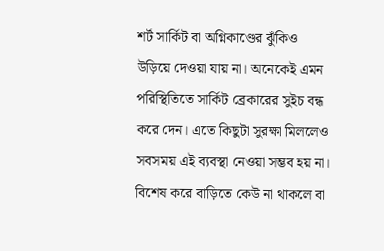শর্ট সার্কিট বা অগ্নিকাণ্ডের ঝুঁকিও উড়িয়ে দেওয়া যায় না। অনেকেই এমন পরিস্থিতিতে সার্কিট ব্রেকারের সুইচ বন্ধ করে দেন। এতে কিছুটা সুরক্ষা মিললেও সবসময় এই ব্যবস্থা নেওয়া সম্ভব হয় না। বিশেষ করে বাড়িতে কেউ না থাকলে বা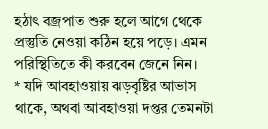হঠাৎ বজ্রপাত শুরু হলে আগে থেকে প্রস্তুতি নেওয়া কঠিন হয়ে পড়ে। এমন পরিস্থিতিতে কী করবেন জেনে নিন।
* যদি আবহাওয়ায় ঝড়বৃষ্টির আভাস থাকে, অথবা আবহাওয়া দপ্তর তেমনটা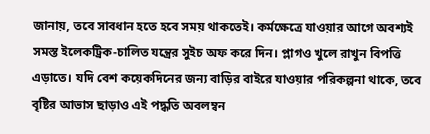জানায়, তবে সাবধান হতে হবে সময় থাকতেই। কর্মক্ষেত্রে যাওয়ার আগে অবশ্যই সমস্ত ইলেকট্রিক-চালিত যন্ত্রের সুইচ অফ করে দিন। প্লাগও খুলে রাখুন বিপত্তি এড়াতে। যদি বেশ কয়েকদিনের জন্য বাড়ির বাইরে যাওয়ার পরিকল্পনা থাকে, তবে বৃষ্টির আভাস ছাড়াও এই পদ্ধতি অবলম্বন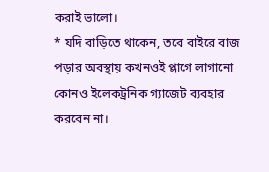করাই ভালো।
* যদি বাড়িতে থাকেন, তবে বাইরে বাজ পড়ার অবস্থায় কখনওই প্লাগে লাগানো কোনও ইলেকট্রনিক গ্যাজেট ব্যবহার করবেন না।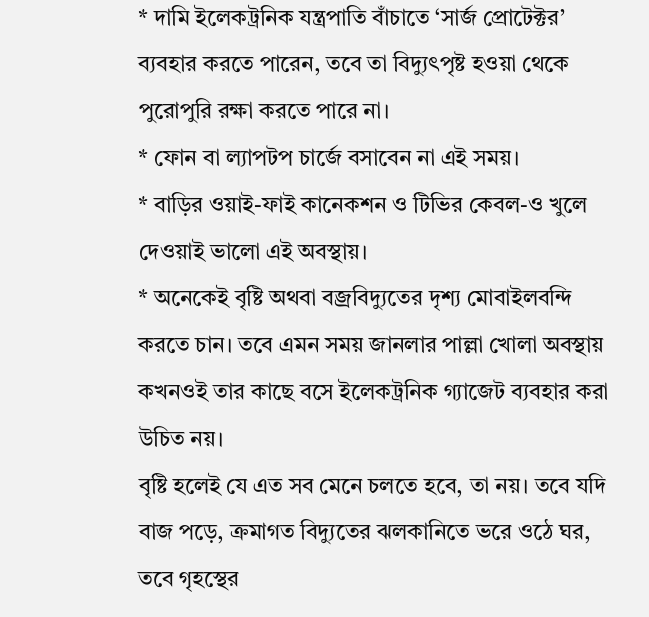* দামি ইলেকট্রনিক যন্ত্রপাতি বাঁচাতে ‘সার্জ প্রোটেক্টর’ ব্যবহার করতে পারেন, তবে তা বিদ্যুৎপৃষ্ট হওয়া থেকে পুরোপুরি রক্ষা করতে পারে না।
* ফোন বা ল্যাপটপ চার্জে বসাবেন না এই সময়।
* বাড়ির ওয়াই-ফাই কানেকশন ও টিভির কেবল-ও খুলে দেওয়াই ভালো এই অবস্থায়।
* অনেকেই বৃষ্টি অথবা বজ্রবিদ্যুতের দৃশ্য মোবাইলবন্দি করতে চান। তবে এমন সময় জানলার পাল্লা খোলা অবস্থায় কখনওই তার কাছে বসে ইলেকট্রনিক গ্যাজেট ব্যবহার করা উচিত নয়।
বৃষ্টি হলেই যে এত সব মেনে চলতে হবে, তা নয়। তবে যদি বাজ পড়ে, ক্রমাগত বিদ্যুতের ঝলকানিতে ভরে ওঠে ঘর, তবে গৃহস্থের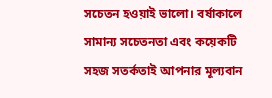সচেতন হওয়াই ভালো। বর্ষাকালে সামান্য সচেতনতা এবং কয়েকটি সহজ সতর্কতাই আপনার মূল্যবান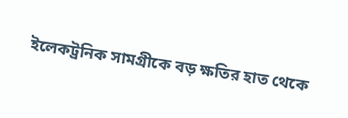ইলেকট্রনিক সামগ্রীকে বড় ক্ষতির হাত থেকে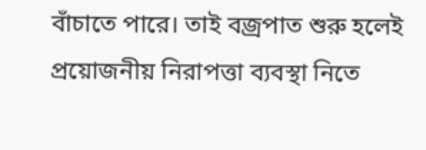বাঁচাতে পারে। তাই বজ্রপাত শুরু হলেই প্রয়োজনীয় নিরাপত্তা ব্যবস্থা নিতে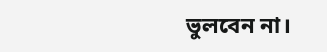ভুলবেন না।